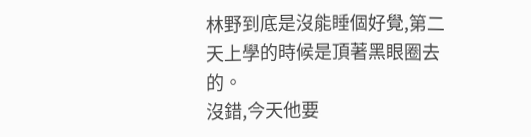林野到底是沒能睡個好覺,第二天上學的時候是頂著黑眼圈去的。
沒錯,今天他要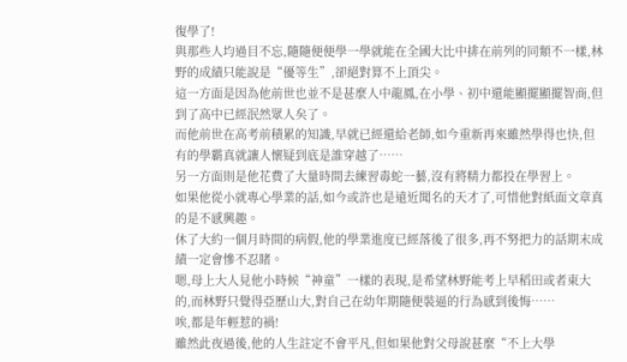復學了!
與那些人均過目不忘,隨隨便便學一學就能在全國大比中排在前列的同類不一樣,林野的成績只能說是“優等生”,卻絕對算不上頂尖。
這一方面是因為他前世也並不是甚麼人中龍鳳,在小學、初中還能顯擺顯擺智商,但到了高中已經泯然眾人矣了。
而他前世在高考前積累的知識,早就已經還給老師,如今重新再來雖然學得也快,但有的學霸真就讓人懷疑到底是誰穿越了……
另一方面則是他花費了大量時間去練習毒蛇一藝,沒有將精力都投在學習上。
如果他從小就專心學業的話,如今或許也是遠近聞名的天才了,可惜他對紙面文章真的是不感興趣。
休了大約一個月時間的病假,他的學業進度已經落後了很多,再不努把力的話期末成績一定會慘不忍睹。
嗯,母上大人見他小時候“神童”一樣的表現,是希望林野能考上早稻田或者東大的,而林野只覺得亞歷山大,對自己在幼年期隨便裝逼的行為感到後悔……
唉,都是年輕惹的禍!
雖然此夜過後,他的人生註定不會平凡,但如果他對父母說甚麼“不上大學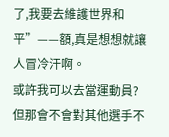了,我要去維護世界和平”——額,真是想想就讓人冒冷汗啊。
或許我可以去當運動員?但那會不會對其他選手不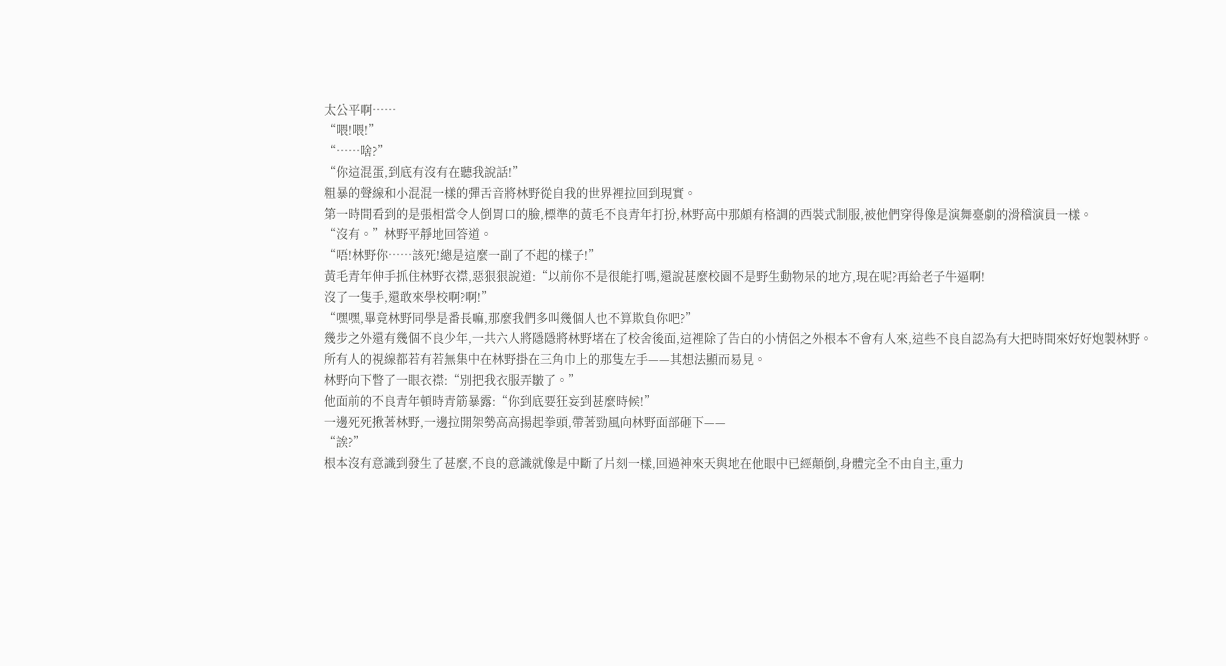太公平啊……
“喂!喂!”
“……啥?”
“你這混蛋,到底有沒有在聽我說話!”
粗暴的聲線和小混混一樣的彈舌音將林野從自我的世界裡拉回到現實。
第一時間看到的是張相當令人倒胃口的臉,標準的黃毛不良青年打扮,林野高中那頗有格調的西裝式制服,被他們穿得像是演舞臺劇的滑稽演員一樣。
“沒有。”林野平靜地回答道。
“唔!林野你……該死!總是這麼一副了不起的樣子!”
黃毛青年伸手抓住林野衣襟,惡狠狠說道:“以前你不是很能打嗎,還說甚麼校園不是野生動物呆的地方,現在呢?再給老子牛逼啊!
沒了一隻手,還敢來學校啊?啊!”
“嘿嘿,畢竟林野同學是番長嘛,那麼我們多叫幾個人也不算欺負你吧?”
幾步之外還有幾個不良少年,一共六人將隱隱將林野堵在了校舍後面,這裡除了告白的小情侶之外根本不會有人來,這些不良自認為有大把時間來好好炮製林野。
所有人的視線都若有若無集中在林野掛在三角巾上的那隻左手——其想法顯而易見。
林野向下瞥了一眼衣襟:“別把我衣服弄皺了。”
他面前的不良青年頓時青筋暴露:“你到底要狂妄到甚麼時候!”
一邊死死揪著林野,一邊拉開架勢高高揚起拳頭,帶著勁風向林野面部砸下——
“誒?”
根本沒有意識到發生了甚麼,不良的意識就像是中斷了片刻一樣,回過神來天與地在他眼中已經顛倒,身體完全不由自主,重力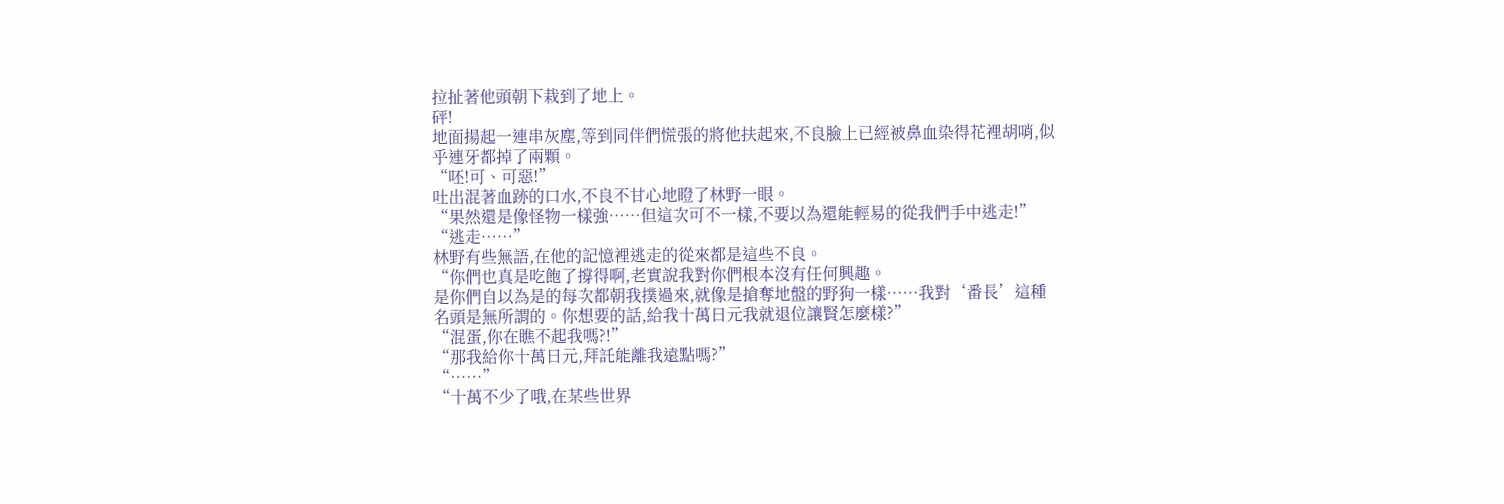拉扯著他頭朝下栽到了地上。
砰!
地面揚起一連串灰塵,等到同伴們慌張的將他扶起來,不良臉上已經被鼻血染得花裡胡哨,似乎連牙都掉了兩顆。
“呸!可、可惡!”
吐出混著血跡的口水,不良不甘心地瞪了林野一眼。
“果然還是像怪物一樣強……但這次可不一樣,不要以為還能輕易的從我們手中逃走!”
“逃走……”
林野有些無語,在他的記憶裡逃走的從來都是這些不良。
“你們也真是吃飽了撐得啊,老實說我對你們根本沒有任何興趣。
是你們自以為是的每次都朝我撲過來,就像是搶奪地盤的野狗一樣……我對‘番長’這種名頭是無所謂的。你想要的話,給我十萬日元我就退位讓賢怎麼樣?”
“混蛋,你在瞧不起我嗎?!”
“那我給你十萬日元,拜託能離我遠點嗎?”
“……”
“十萬不少了哦,在某些世界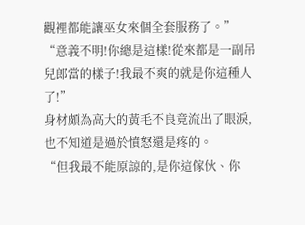觀裡都能讓巫女來個全套服務了。”
“意義不明!你總是這樣!從來都是一副吊兒郎當的樣子!我最不爽的就是你這種人了!”
身材頗為高大的黃毛不良竟流出了眼淚,也不知道是過於憤怒還是疼的。
“但我最不能原諒的,是你這傢伙、你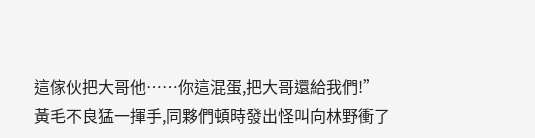這傢伙把大哥他……你這混蛋,把大哥還給我們!”
黃毛不良猛一揮手,同夥們頓時發出怪叫向林野衝了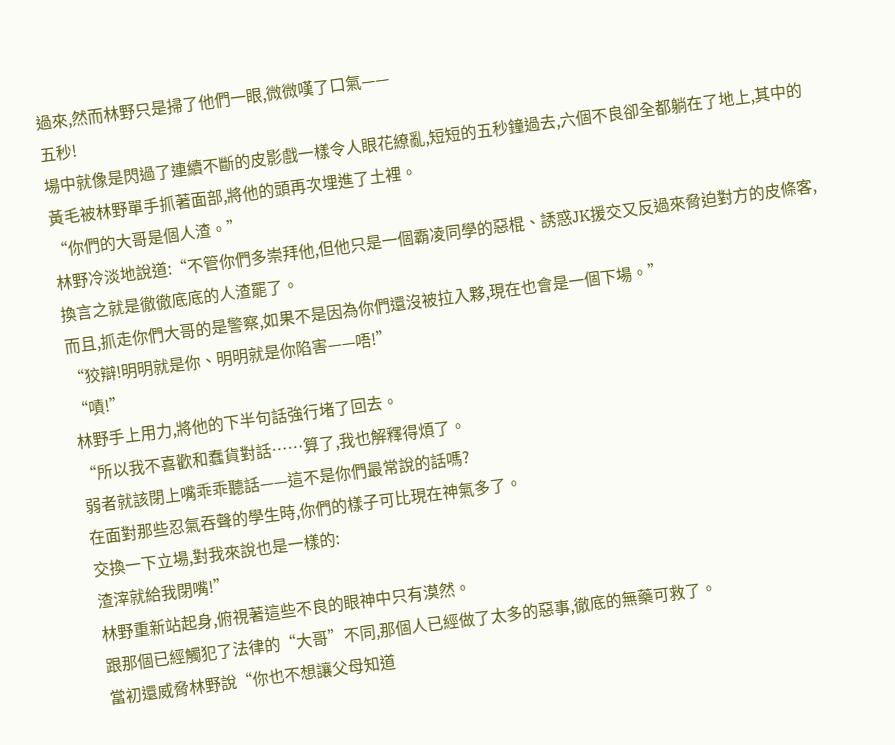過來,然而林野只是掃了他們一眼,微微嘆了口氣——
五秒!
場中就像是閃過了連續不斷的皮影戲一樣令人眼花繚亂,短短的五秒鐘過去,六個不良卻全都躺在了地上,其中的黃毛被林野單手抓著面部,將他的頭再次埋進了土裡。
“你們的大哥是個人渣。”
林野冷淡地說道:“不管你們多崇拜他,但他只是一個霸凌同學的惡棍、誘惑JK援交又反過來脅迫對方的皮條客,換言之就是徹徹底底的人渣罷了。
而且,抓走你們大哥的是警察,如果不是因為你們還沒被拉入夥,現在也會是一個下場。”
“狡辯!明明就是你、明明就是你陷害——唔!”
“嘖!”
林野手上用力,將他的下半句話強行堵了回去。
“所以我不喜歡和蠢貨對話……算了,我也解釋得煩了。
弱者就該閉上嘴乖乖聽話——這不是你們最常說的話嗎?
在面對那些忍氣吞聲的學生時,你們的樣子可比現在神氣多了。
交換一下立場,對我來說也是一樣的:
渣滓就給我閉嘴!”
林野重新站起身,俯視著這些不良的眼神中只有漠然。
跟那個已經觸犯了法律的“大哥”不同,那個人已經做了太多的惡事,徹底的無藥可救了。
當初還威脅林野說“你也不想讓父母知道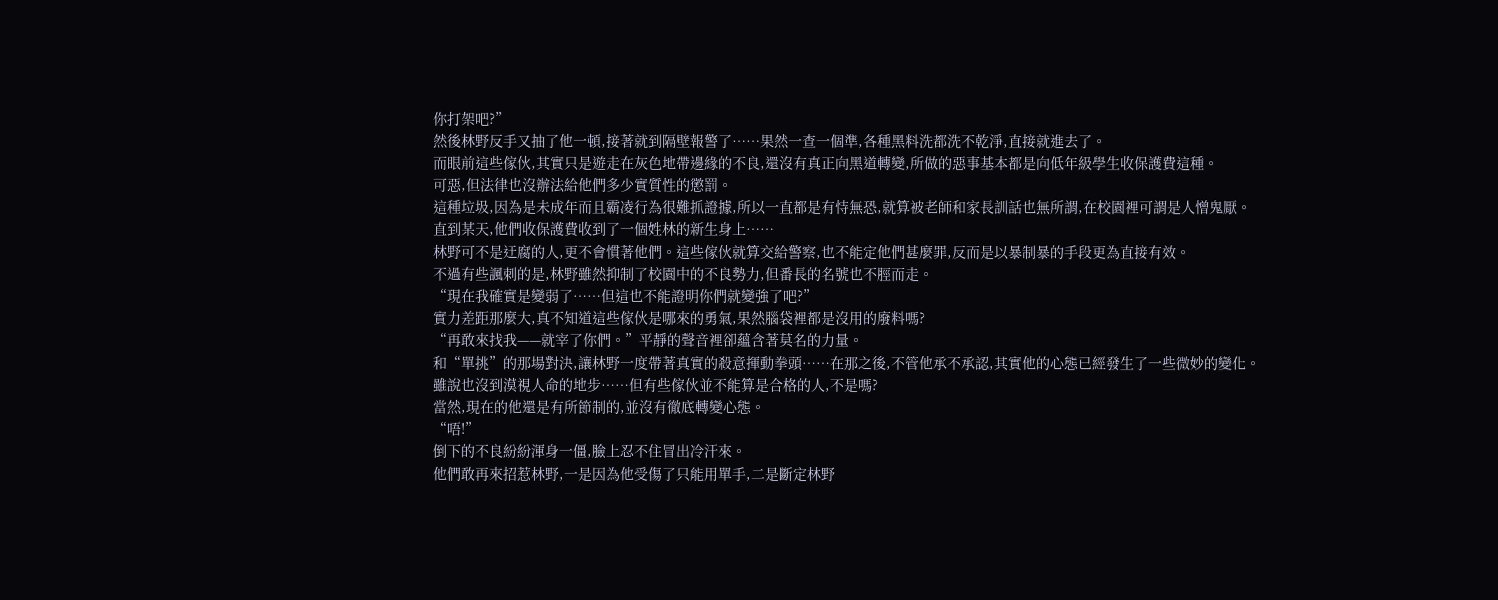你打架吧?”
然後林野反手又抽了他一頓,接著就到隔壁報警了……果然一查一個準,各種黑料洗都洗不乾淨,直接就進去了。
而眼前這些傢伙,其實只是遊走在灰色地帶邊緣的不良,還沒有真正向黑道轉變,所做的惡事基本都是向低年級學生收保護費這種。
可惡,但法律也沒辦法給他們多少實質性的懲罰。
這種垃圾,因為是未成年而且霸凌行為很難抓證據,所以一直都是有恃無恐,就算被老師和家長訓話也無所謂,在校園裡可謂是人憎鬼厭。
直到某天,他們收保護費收到了一個姓林的新生身上……
林野可不是迂腐的人,更不會慣著他們。這些傢伙就算交給警察,也不能定他們甚麼罪,反而是以暴制暴的手段更為直接有效。
不過有些諷刺的是,林野雖然抑制了校園中的不良勢力,但番長的名號也不脛而走。
“現在我確實是變弱了……但這也不能證明你們就變強了吧?”
實力差距那麼大,真不知道這些傢伙是哪來的勇氣,果然腦袋裡都是沒用的廢料嗎?
“再敢來找我——就宰了你們。”平靜的聲音裡卻蘊含著莫名的力量。
和“單挑”的那場對決,讓林野一度帶著真實的殺意揮動拳頭……在那之後,不管他承不承認,其實他的心態已經發生了一些微妙的變化。
雖說也沒到漠視人命的地步……但有些傢伙並不能算是合格的人,不是嗎?
當然,現在的他還是有所節制的,並沒有徹底轉變心態。
“唔!”
倒下的不良紛紛渾身一僵,臉上忍不住冒出冷汗來。
他們敢再來招惹林野,一是因為他受傷了只能用單手,二是斷定林野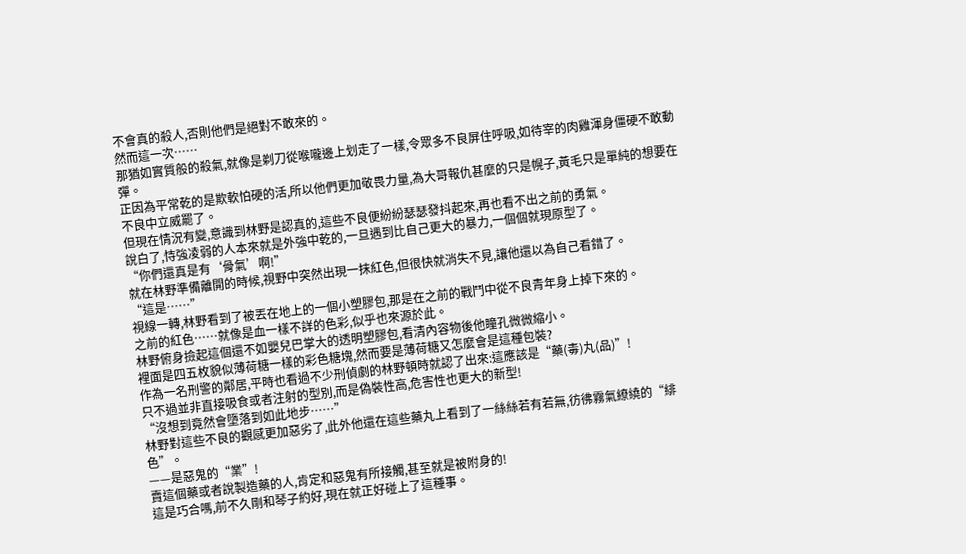不會真的殺人,否則他們是絕對不敢來的。
然而這一次……
那猶如實質般的殺氣,就像是剃刀從喉嚨邊上划走了一樣,令眾多不良屏住呼吸,如待宰的肉雞渾身僵硬不敢動彈。
正因為平常乾的是欺軟怕硬的活,所以他們更加敬畏力量,為大哥報仇甚麼的只是幌子,黃毛只是單純的想要在不良中立威罷了。
但現在情況有變,意識到林野是認真的,這些不良便紛紛瑟瑟發抖起來,再也看不出之前的勇氣。
說白了,恃強凌弱的人本來就是外強中乾的,一旦遇到比自己更大的暴力,一個個就現原型了。
“你們還真是有‘骨氣’啊!”
就在林野準備離開的時候,視野中突然出現一抹紅色,但很快就消失不見,讓他還以為自己看錯了。
“這是……”
視線一轉,林野看到了被丟在地上的一個小塑膠包,那是在之前的戰鬥中從不良青年身上掉下來的。
之前的紅色……就像是血一樣不詳的色彩,似乎也來源於此。
林野俯身撿起這個還不如嬰兒巴掌大的透明塑膠包,看清內容物後他瞳孔微微縮小。
裡面是四五枚貌似薄荷糖一樣的彩色糖塊,然而要是薄荷糖又怎麼會是這種包裝?
作為一名刑警的鄰居,平時也看過不少刑偵劇的林野頓時就認了出來:這應該是“藥(毒)丸(品)”!
只不過並非直接吸食或者注射的型別,而是偽裝性高,危害性也更大的新型!
“沒想到竟然會墮落到如此地步……”
林野對這些不良的觀感更加惡劣了,此外他還在這些藥丸上看到了一絲絲若有若無,彷彿霧氣繚繞的“緋色”。
——是惡鬼的“業”!
賣這個藥或者說製造藥的人,肯定和惡鬼有所接觸,甚至就是被附身的!
這是巧合嗎,前不久剛和琴子約好,現在就正好碰上了這種事。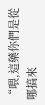“喂,這藥你們是從哪搞來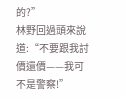的?”
林野回過頭來說道:“不要跟我討價還價——我可不是警察!”